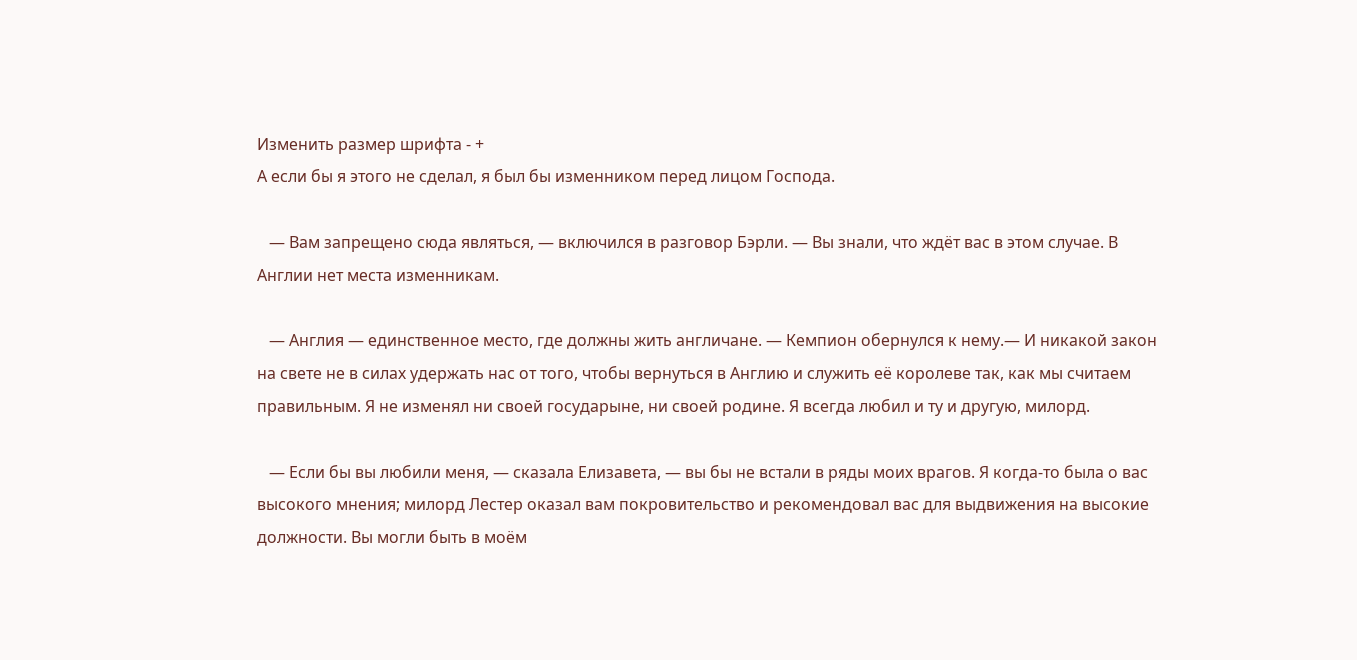Изменить размер шрифта - +
А если бы я этого не сделал, я был бы изменником перед лицом Господа.

   — Вам запрещено сюда являться, — включился в разговор Бэрли. — Вы знали, что ждёт вас в этом случае. В Англии нет места изменникам.

   — Англия — единственное место, где должны жить англичане. — Кемпион обернулся к нему.— И никакой закон на свете не в силах удержать нас от того, чтобы вернуться в Англию и служить её королеве так, как мы считаем правильным. Я не изменял ни своей государыне, ни своей родине. Я всегда любил и ту и другую, милорд.

   — Если бы вы любили меня, — сказала Елизавета, — вы бы не встали в ряды моих врагов. Я когда-то была о вас высокого мнения; милорд Лестер оказал вам покровительство и рекомендовал вас для выдвижения на высокие должности. Вы могли быть в моём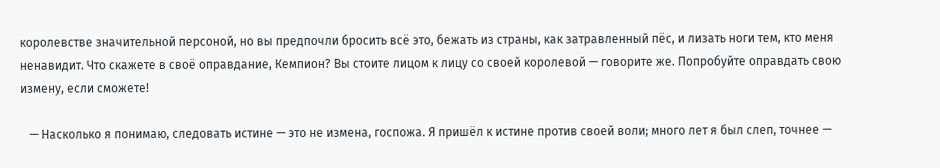королевстве значительной персоной, но вы предпочли бросить всё это, бежать из страны, как затравленный пёс, и лизать ноги тем, кто меня ненавидит. Что скажете в своё оправдание, Кемпион? Вы стоите лицом к лицу со своей королевой — говорите же. Попробуйте оправдать свою измену, если сможете!

   — Насколько я понимаю, следовать истине — это не измена, госпожа. Я пришёл к истине против своей воли; много лет я был слеп, точнее —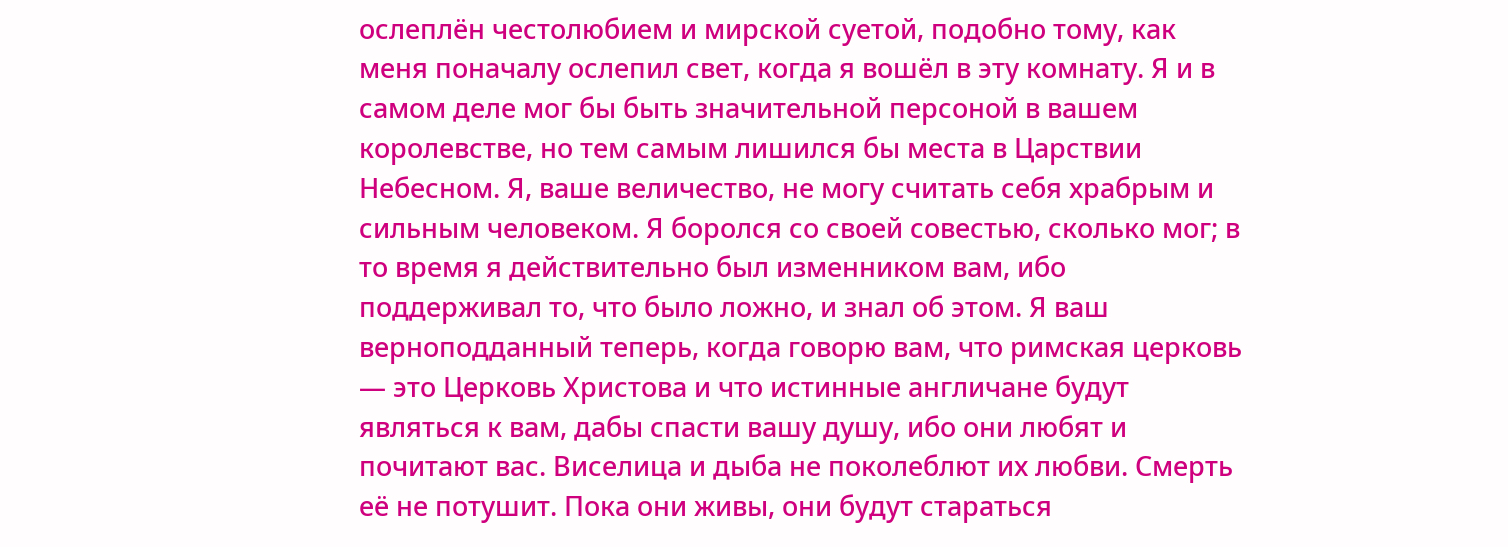ослеплён честолюбием и мирской суетой, подобно тому, как меня поначалу ослепил свет, когда я вошёл в эту комнату. Я и в самом деле мог бы быть значительной персоной в вашем королевстве, но тем самым лишился бы места в Царствии Небесном. Я, ваше величество, не могу считать себя храбрым и сильным человеком. Я боролся со своей совестью, сколько мог; в то время я действительно был изменником вам, ибо поддерживал то, что было ложно, и знал об этом. Я ваш верноподданный теперь, когда говорю вам, что римская церковь — это Церковь Христова и что истинные англичане будут являться к вам, дабы спасти вашу душу, ибо они любят и почитают вас. Виселица и дыба не поколеблют их любви. Смерть её не потушит. Пока они живы, они будут стараться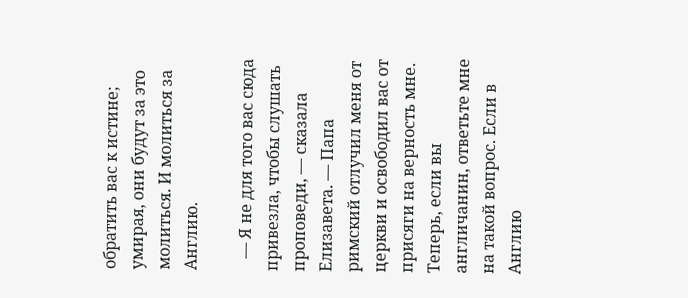обратить вас к истине; умирая, они будут за это молиться. И молиться за Англию.

   — Я не для того вас сюда привезла, чтобы слушать проповеди, — сказала Елизавета. — Папа римский отлучил меня от церкви и освободил вас от присяги на верность мне. Теперь, если вы англичанин, ответьте мне на такой вопрос. Если в Англию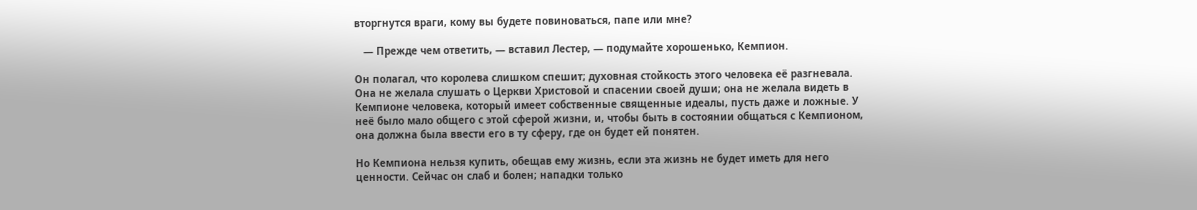вторгнутся враги, кому вы будете повиноваться, папе или мне?

   — Прежде чем ответить, — вставил Лестер, — подумайте хорошенько, Кемпион.

Он полагал, что королева слишком спешит; духовная стойкость этого человека её разгневала. Она не желала слушать о Церкви Христовой и спасении своей души; она не желала видеть в Кемпионе человека, который имеет собственные священные идеалы, пусть даже и ложные. У неё было мало общего с этой сферой жизни, и, чтобы быть в состоянии общаться с Кемпионом, она должна была ввести его в ту сферу, где он будет ей понятен.

Но Кемпиона нельзя купить, обещав ему жизнь, если эта жизнь не будет иметь для него ценности. Сейчас он слаб и болен; нападки только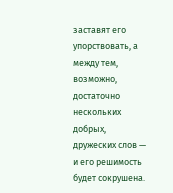заставят его упорствовать, а между тем, возможно, достаточно нескольких добрых, дружеских слов — и его решимость будет сокрушена.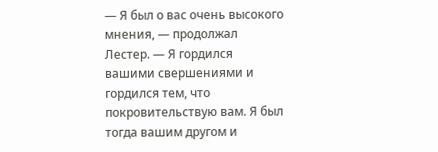— Я был о вас очень высокого мнения, — продолжал Лестер. — Я гордился вашими свершениями и гордился тем, что покровительствую вам. Я был тогда вашим другом и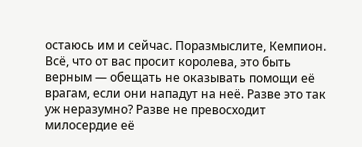остаюсь им и сейчас. Поразмыслите, Кемпион. Всё, что от вас просит королева, это быть верным — обещать не оказывать помощи её врагам, если они нападут на неё. Разве это так уж неразумно? Разве не превосходит милосердие её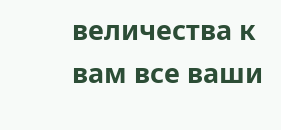величества к вам все ваши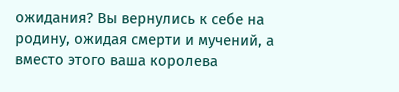ожидания? Вы вернулись к себе на родину, ожидая смерти и мучений, а вместо этого ваша королева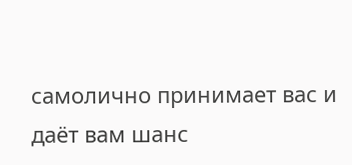самолично принимает вас и даёт вам шанс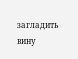загладить вину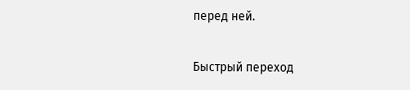перед ней.

Быстрый переход